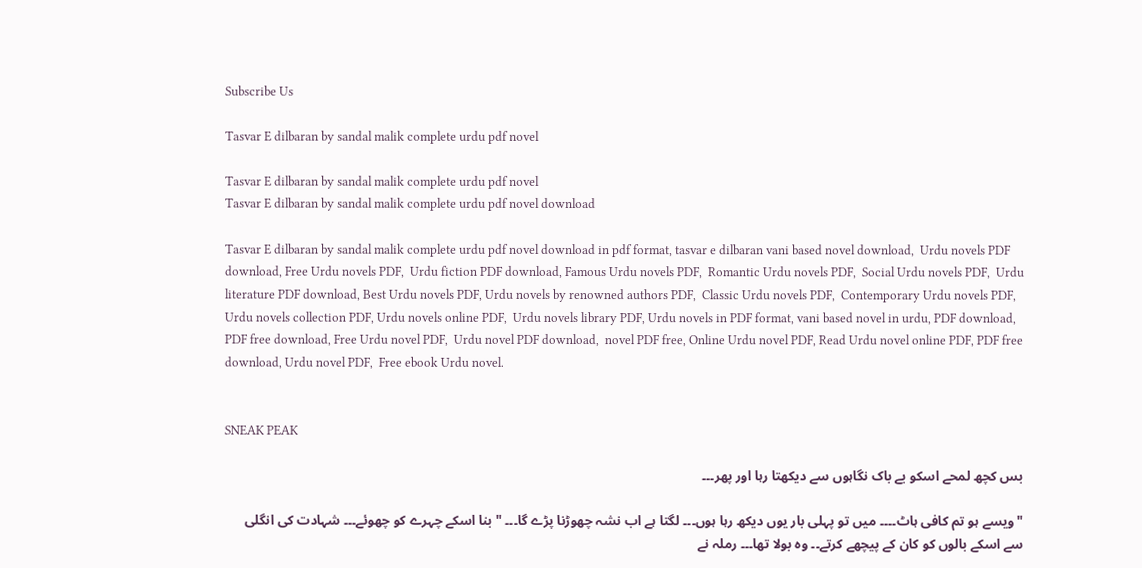Subscribe Us

Tasvar E dilbaran by sandal malik complete urdu pdf novel

Tasvar E dilbaran by sandal malik complete urdu pdf novel
Tasvar E dilbaran by sandal malik complete urdu pdf novel download

Tasvar E dilbaran by sandal malik complete urdu pdf novel download in pdf format, tasvar e dilbaran vani based novel download,  Urdu novels PDF download, Free Urdu novels PDF,  Urdu fiction PDF download, Famous Urdu novels PDF,  Romantic Urdu novels PDF,  Social Urdu novels PDF,  Urdu literature PDF download, Best Urdu novels PDF, Urdu novels by renowned authors PDF,  Classic Urdu novels PDF,  Contemporary Urdu novels PDF,  Urdu novels collection PDF, Urdu novels online PDF,  Urdu novels library PDF, Urdu novels in PDF format, vani based novel in urdu, PDF download, PDF free download, Free Urdu novel PDF,  Urdu novel PDF download,  novel PDF free, Online Urdu novel PDF, Read Urdu novel online PDF, PDF free download, Urdu novel PDF,  Free ebook Urdu novel.


SNEAK PEAK

بس کچھ لمحے اسکو بے باک نگاہوں سے دیکھتا رہا اور پھر۔۔۔

"ویسے ہو تم کافی ہاٹ۔۔۔۔ میں تو پہلی بار یوں دیکھ رہا ہوں۔۔۔ لگتا ہے اب نشہ چھوڑنا پڑے گا۔۔۔ " بنا اسکے چہرے کو چھوئے۔۔۔ شہادت کی انگلی سے اسکے بالوں کو کان کے پیچھے کرتے۔۔ وہ بولا تھا۔۔۔ رملہ نے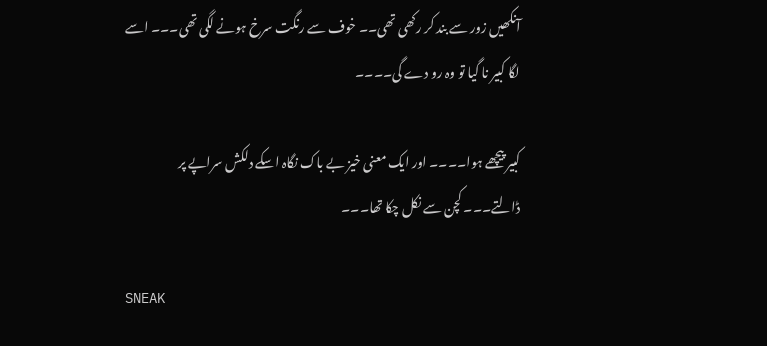آنکھیں زور سے بند کر رکھی تھی۔۔ خوف سے رنگت سرخ ہونے لگی تھی۔۔۔ اسے لگا کبیر نا گیا تو وہ رو دے گی۔۔۔۔

کبیر پیچھے ہوا۔۔۔۔ اور ایک معنی خیز بے باک نگاہ اسکے دلکش سراپے پر ڈالتے۔۔۔ کچن سے نکل چکا تھا۔۔۔

SNEAK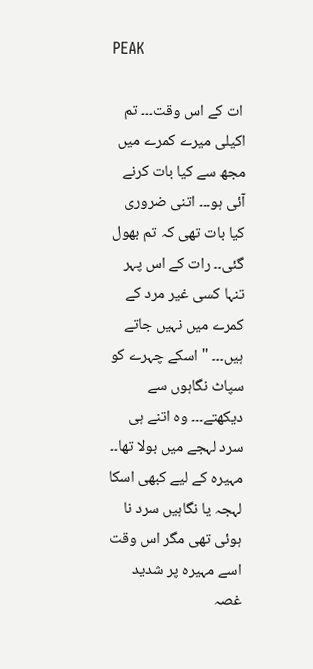PEAK

 ات کے اس وقت۔۔۔ تم اکیلی میرے کمرے میں مجھ سے کیا بات کرنے آئی ہو۔۔۔ اتنی ضروری کیا بات تھی کہ تم بھول گئی۔۔ رات کے اس پہر تنہا کسی غیر مرد کے کمرے میں نہیں جاتے ہیں۔۔۔ " اسکے چہرے کو سپاٹ نگاہوں سے دیکھتے۔۔۔ وہ اتنے ہی سرد لہجے میں بولا تھا۔۔ مہیرہ کے لیے کبھی اسکا لہجہ یا نگاہیں سرد نا ہوئی تھی مگر اس وقت اسے مہیرہ پر شدید غصہ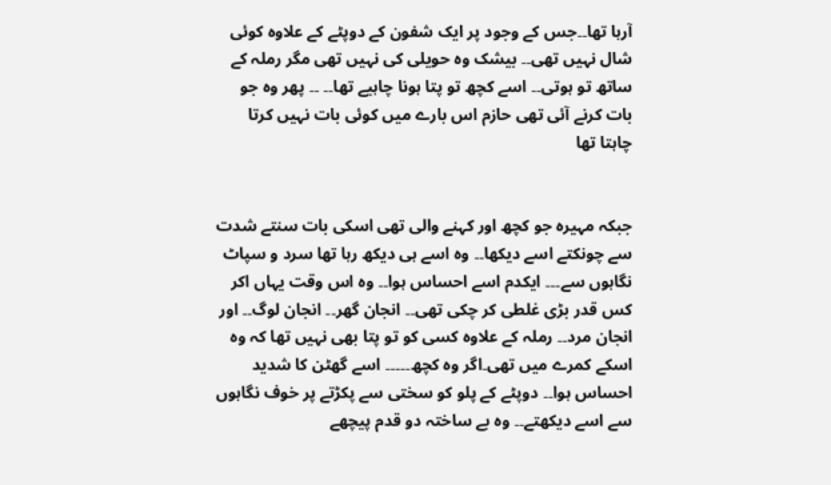آرہا تھا۔۔جس کے وجود پر ایک شفون کے دوپٹے کے علاوہ کوئی شال نہیں تھی۔۔ بیشک وہ حویلی کی نہیں تھی مگر رملہ کے ساتھ تو ہوتی۔۔ اسے کچھ تو پتا ہونا چاہیے تھا۔۔ ۔۔ پھر وہ جو بات کرنے آئی تھی حازم اس بارے میں کوئی بات نہیں کرتا چاہتا تھا


جبکہ مہیرہ جو کچھ اور کہنے والی تھی اسکی بات سنتے شدت سے چونکتے اسے دیکھا۔۔ وہ اسے ہی دیکھ رہا تھا سرد و سپاٹ نگاہوں سے۔۔۔ ایکدم اسے احساس ہوا۔۔ وہ اس وقت یہاں اکر کس قدر بڑی غلطی کر چکی تھی۔۔ انجان گھر۔۔ انجان لوگ۔۔ اور انجان مرد۔۔ رملہ کے علاوہ کسی کو تو پتا بھی نہیں تھا کہ وہ اسکے کمرے میں تھی۔اگر وہ کچھ۔۔۔۔۔ اسے گھٹن کا شدید احساس ہوا۔۔ دوپٹے کے پلو کو سختی سے پکڑتے پر خوف نگاہوں سے اسے دیکھتے۔۔ وہ بے ساختہ دو قدم پیچھے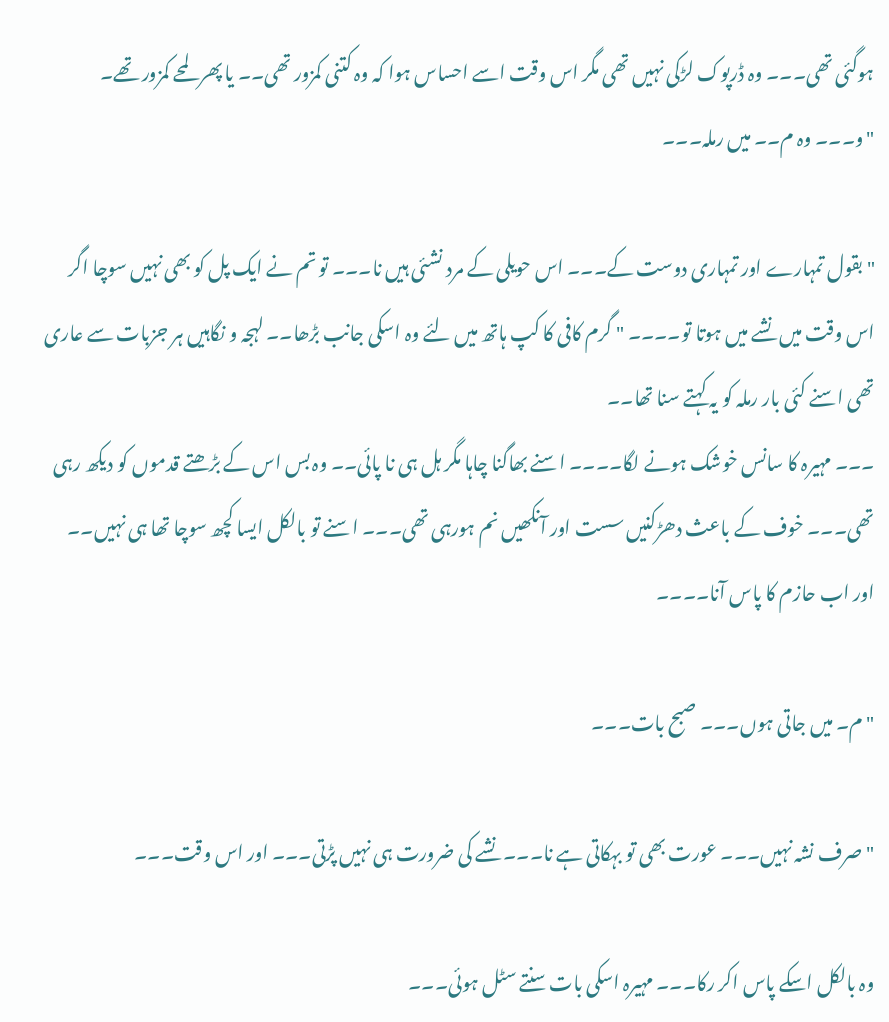ہوگئی تھی۔۔۔ وہ ڈرپوک لڑکی نہیں تھی مگر اس وقت اسے احساس ہوا کہ وہ کتنی کمزور تھی۔۔ یا پھر لمحے کمزور تھے۔
"و۔۔۔ وہ م۔۔ میں رملہ۔۔۔

" بقول تمہارے اور تمہاری دوست کے۔۔۔ اس حویلی کے مرد نشئی ہیں نا۔۔۔ تو تم نے ایک پل کو بھی نہیں سوچا اگر اس وقت میں نشے میں ہوتا تو۔۔۔۔ " گرم کافی کا کپ ہاتھ میں لئے وہ اسکی جانب بڑھا۔۔ لہجہ و نگاہیں ہر جزبات سے عاری تھی اسنے کئی بار رملہ کو یہ کہتے سنا تھا۔۔
۔۔۔ مہیرہ کا سانس خوشک ہونے لگا۔۔۔۔ اسنے بھاگنا چاہا مگر ہل ہی نا پائی۔۔ وہ بس اس کے بڑھتے قدموں کو دیکھ رہی تھی۔۔۔ خوف کے باعث دھڑکنیں سست اور آنکھیں نم ہورہی تھی۔۔۔ اسنے تو بالکل ایسا کچھ سوچا تھا ہی نہیں۔۔ اور اب حازم کا پاس آنا۔۔۔۔

" م۔ میں جاتی ہوں۔۔۔ صبح بات۔۔۔

" صرف نشہ نہیں۔۔۔ عورت بھی تو بہکاتی ہے نا۔۔۔ نشے کی ضرورت ہی نہیں پڑتی۔۔۔ اور اس وقت۔۔۔

وہ بالکل اسکے پاس اکر رکا۔۔۔ مہیرہ اسکی بات سنتے سٹل ہوئی۔۔۔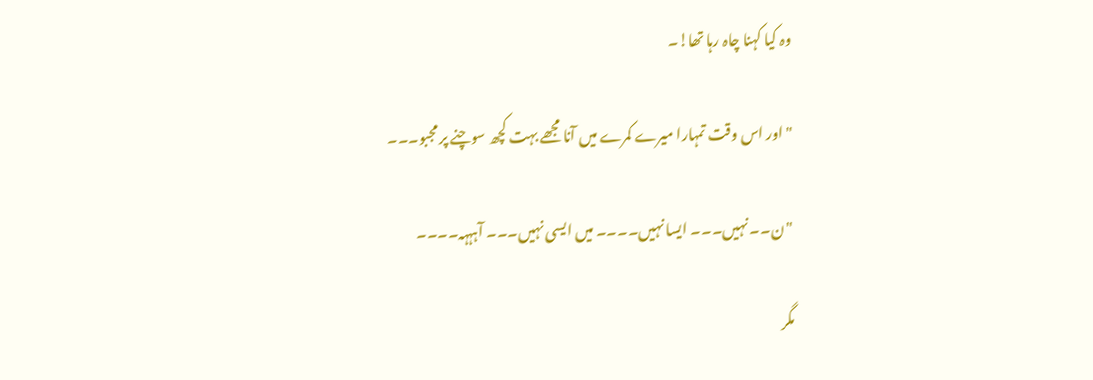وہ کیا کہنا چاہ رہا تھا!۔

" اور اس وقت تمہارا میرے کمرے میں آنا مجھے بہت کچھ سوچنے پر مجبو۔۔۔

"ن۔۔ نہیں۔۔۔ ایسا نہیں۔۔۔۔ میں ایسی نہیں۔۔۔ آہہہہ۔۔۔۔

مگر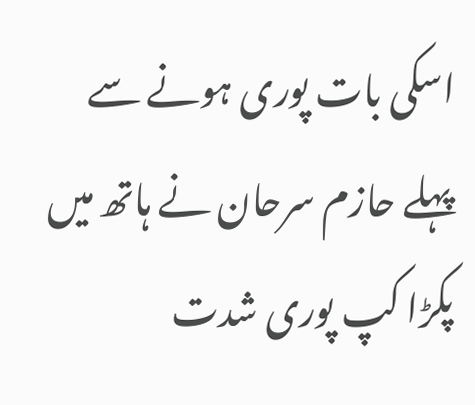اسکی بات پوری ہونے سے پہلے حازم سرحان نے ہاتھ میں پکڑا کپ پوری شدت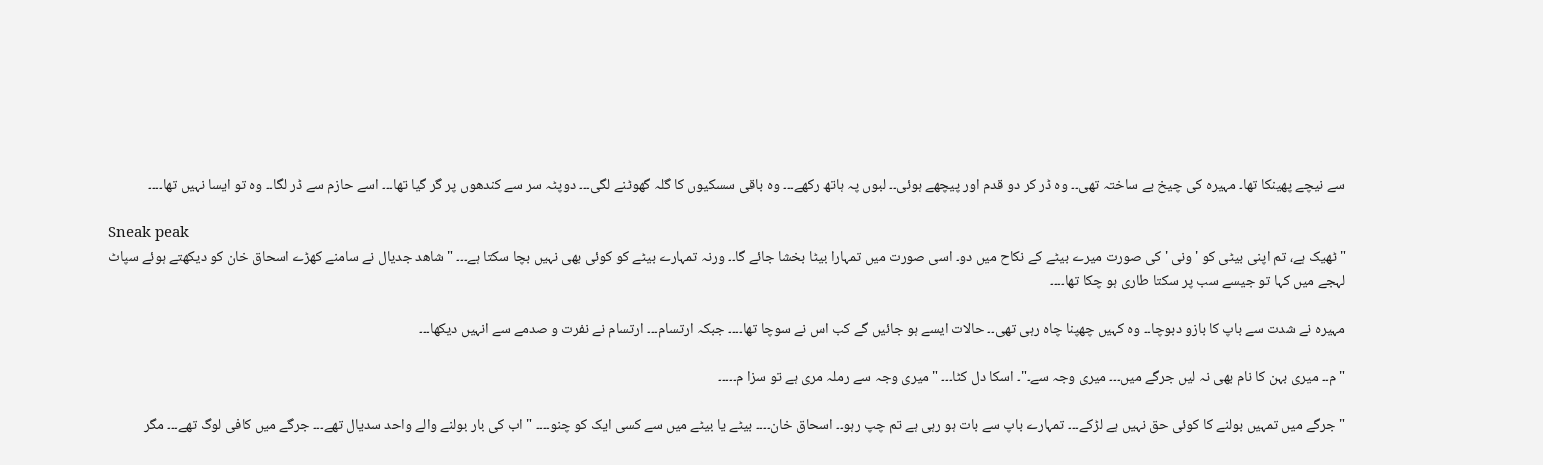سے نیچے پھینکا تھا۔ مہیرہ کی چیخ بے ساختہ تھی۔۔ وہ ڈر کر دو قدم اور پیچھے ہوئی۔۔ لبوں پہ ہاتھ رکھے۔۔۔ وہ باقی سسکیوں کا گلہ گھوٹنے لگی۔۔۔ دوپٹہ سر سے کندھوں پر گر گیا تھا۔۔۔ اسے حازم سے ڈر لگا۔۔ وہ تو ایسا نہیں تھا۔۔۔۔

Sneak peak
"ٹھیک ہے، تم اپنی بیٹی کو 'ونی 'کی صورت میرے بیٹے کے نکاح میں دو۔ اسی صورت میں تمہارا بیٹا بخشا جائے گا۔۔ ورنہ تمہارے بیٹے کو کوئی بھی نہیں بچا سکتا ہے۔۔۔ " شاھد جدیال نے سامنے کھڑے اسحاق خان کو دیکھتے ہوئے سپاٹ لہجے میں کہا تو جیسے سب پر سکتا طاری ہو چکا تھا۔۔۔۔

مہیرہ نے شدت سے باپ کا بازو دبوچا۔۔ وہ کہیں چھپنا چاہ رہی تھی۔۔ حالات ایسے ہو جائیں گے کب اس نے سوچا تھا۔۔۔۔ جبکہ ارتسام۔۔۔ ارتسام نے نفرت و صدمے سے انہیں دیکھا۔۔۔

"م۔۔ میری بہن کا نام بھی نہ لیں جرگے میں۔۔۔ میری وجہ سے۔"۔ اسکا دل کٹا۔۔۔ "میری وجہ سے رملہ مری ہے تو سزا م۔۔۔۔۔

" جرگے میں تمہیں بولنے کا کوئی حق نہیں ہے لڑکے۔۔۔ تمہارے باپ سے بات ہو رہی ہے تم چپ رہو۔۔ اسحاق خان۔۔۔۔ بیٹے یا بیٹے میں سے کسی ایک کو چنو۔۔۔۔ " اب کی بار بولنے والے واحد سدیال تھے۔۔۔ جرگے میں کافی لوگ تھے۔۔۔ مگر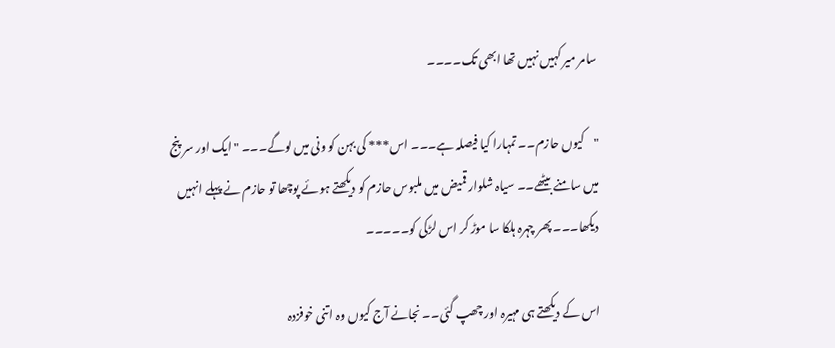سامر میر کہیں نہیں تھا ابھی تک۔۔۔۔

"کیوں حازم۔۔ تمہارا کیا فیصلہ ہے۔۔۔ اس*** کی بہن کو ونی میں لوگے۔۔۔ " ایک اور سر پنج میں سامنے بیٹھے۔۔ سیاہ شلوار قمیض میں ملبوس حازم کو دیکھتے ہوئے پوچھا تو حازم نے پہلے انہیں دیکھا۔۔۔ پھر چہرہ ہلکا سا موڑ کر اس لڑکی کو۔۔۔۔۔

اس کے دیکھتے ہی مہیرہ اور چھپ گئی۔۔ نجانے آج کیوں وہ اتنی خوفزدہ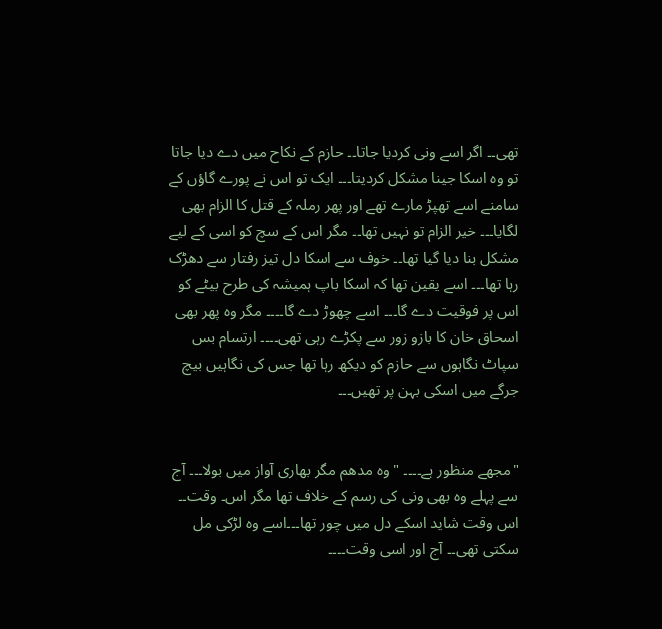تھی۔۔ اگر اسے ونی کردیا جاتا۔۔ حازم کے نکاح میں دے دیا جاتا تو وہ اسکا جینا مشکل کردیتا۔۔۔ ایک تو اس نے پورے گاؤں کے سامنے اسے تھپڑ مارے تھے اور پھر رملہ کے قتل کا الزام بھی لگایا۔۔۔ خیر الزام تو نہیں تھا۔۔ مگر اس کے سچ کو اسی کے لیے مشکل بنا دیا گیا تھا۔۔ خوف سے اسکا دل تیز رفتار سے دھڑک رہا تھا۔۔۔ اسے یقین تھا کہ اسکا باپ ہمیشہ کی طرح بیٹے کو اس پر فوقیت دے گا۔۔۔ اسے چھوڑ دے گا۔۔۔۔ مگر وہ پھر بھی اسحاق خان کا بازو زور سے پکڑے رہی تھی۔۔۔۔ ارتسام بس سپاٹ نگاہوں سے حازم کو دیکھ رہا تھا جس کی نگاہیں بیچ جرگے میں اسکی بہن پر تھیں۔۔۔


"مجھے منظور ہے۔۔۔۔ " وہ مدھم مگر بھاری آواز میں بولا۔۔۔ آج سے پہلے وہ بھی ونی کی رسم کے خلاف تھا مگر اس۔ وقت۔۔ اس وقت شاید اسکے دل میں چور تھا۔۔۔اسے وہ لڑکی مل سکتی تھی۔۔ آج اور اسی وقت۔۔۔۔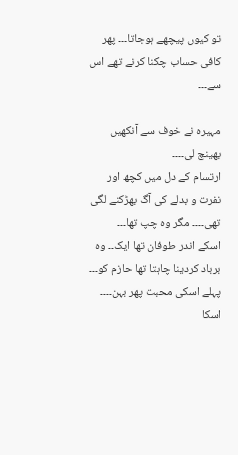تو کیوں پیچھے ہوجاتا۔۔۔ پھر کافی حساب چکنا کرنے تھے اس سے۔۔۔

مہیرہ نے خوف سے آنکھیں بھینچ لی۔۔۔۔
ارتسام کے دل میں کچھ اور نفرت و بدلے کی آگ بھڑکنے لگی تھی۔۔۔۔ مگر وہ چپ تھا۔۔۔
اسکے اندر طوفان تھا ایک۔۔ وہ برباد کردینا چاہتا تھا حازم کو۔۔۔ پہلے اسکی محبت پھر بہن۔۔۔۔ اسکا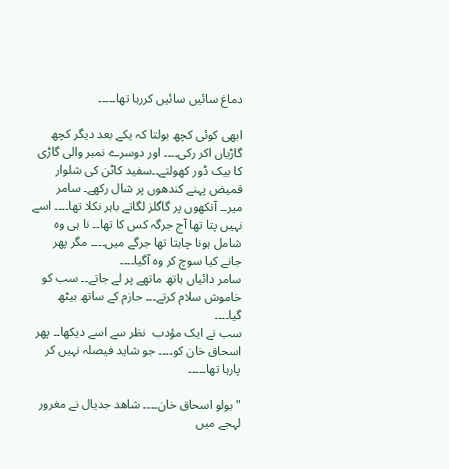دماغ سائیں سائیں کررہا تھا۔۔۔۔۔

ابھی کوئی کچھ بولتا کہ یکے بعد دیگر کچھ گاڑیاں اکر رکی۔۔۔۔ اور دوسرے نمبر والی گاڑی کا بیک ڈور کھولتے۔۔سفید کاٹن کی شلوار قمیض پہنے کندھوں پر شال رکھے۔ سامر میر۔۔ آنکھوں پر گاگلز لگاتے باہر نکلا تھا۔۔۔۔ اسے نہیں پتا تھا آج جرگہ کس کا تھا۔۔ نا ہی وہ شامل ہونا چاہتا تھا جرگے میں۔۔۔۔ مگر پھر جانے کیا سوچ کر وہ آگیا۔۔۔۔
سامر دائیاں ہاتھ ماتھے پر لے جاتے۔۔ سب کو خاموش سلام کرتے۔۔۔ حازم کے ساتھ بیٹھ گیا۔۔۔۔
سب نے ایک مؤدب  نظر سے اسے دیکھا۔۔ پھر اسحاق خان کو۔۔۔۔ جو شاید فیصلہ نہیں کر پارہا تھا۔۔۔۔۔

"بولو اسحاق خان۔۔۔۔ شاھد جدیال نے مغرور لہجے میں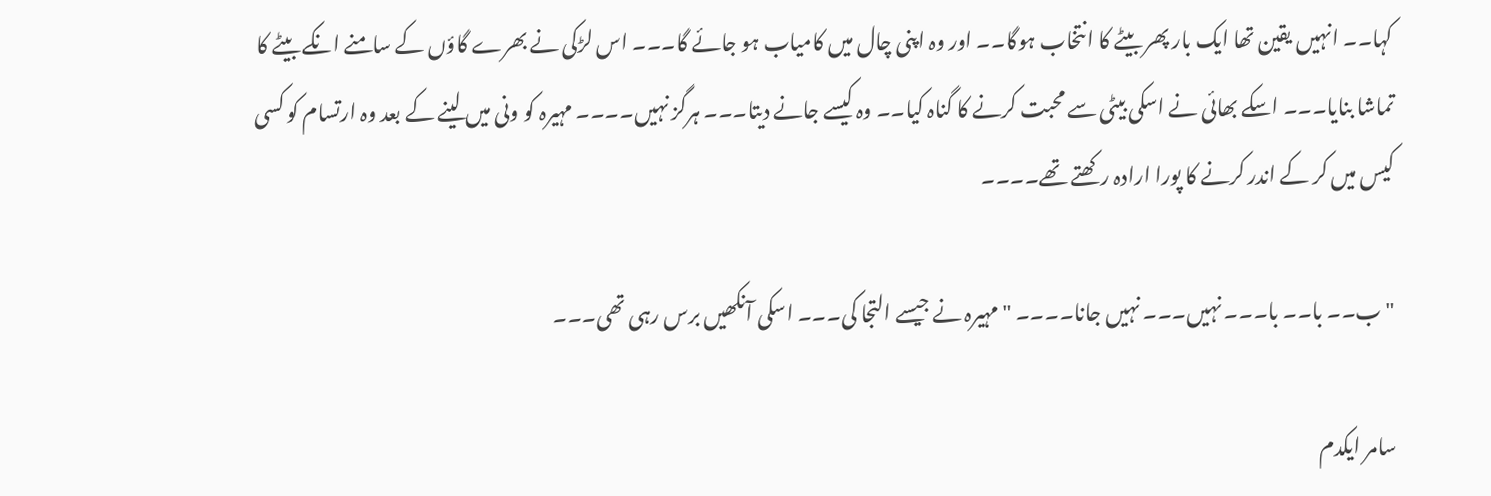کہا۔۔ انہیں یقین تھا ایک بار پھر بیٹے کا انتخاب ہوگا۔۔ اور وہ اپنی چال میں کامیاب ہو جائے گا۔۔۔ اس لڑکی نے بھرے گاؤں کے سامنے انکے بیٹے کا تماشا بنایا۔۔۔ اسکے بھائی نے اسکی بیٹی سے محبت کرنے کا گناہ کیا۔۔ وہ کیسے جانے دیتا۔۔۔ ہرگز نہیں۔۔۔۔ مہیرہ کو ونی میں لینے کے بعد وہ ارتسام کو کسی کیس میں کر کے اندر کرنے کا پورا ارادہ رکھتے تھے۔۔۔۔

" ب۔۔ با۔۔ با۔۔۔ نہیں۔۔۔ نہیں جانا۔۔۔۔ " مہیرہ نے جیسے التجا کی۔۔۔ اسکی آنکھیں برس رہی تھی۔۔۔

سامر ایکدم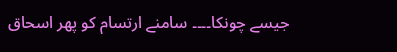جیسے چونکا۔۔۔۔ سامنے ارتسام کو پھر اسحاق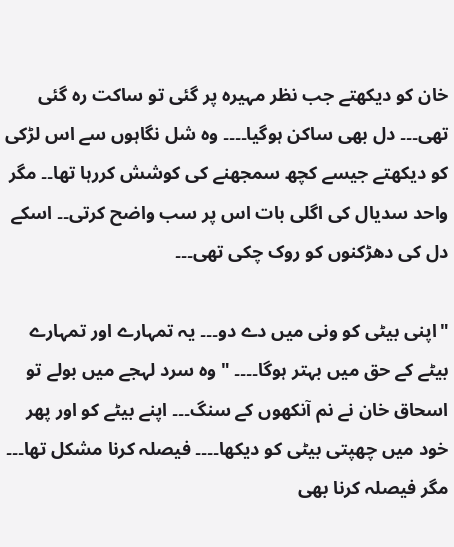خان کو دیکھتے جب نظر مہیرہ پر گئی تو ساکت رہ گئی تھی۔۔۔ دل بھی ساکن ہوگیا۔۔۔۔ وہ شل نگاہوں سے اس لڑکی کو دیکھتے جیسے کچھ سمجھنے کی کوشش کررہا تھا۔۔ مگر واحد سدیال کی اگلی بات اس پر سب واضح کرتی۔۔ اسکے دل کی دھڑکنوں کو روک چکی تھی۔۔۔

"اپنی بیٹی کو ونی میں دے دو۔۔۔ یہ تمہارے اور تمہارے بیٹے کے حق میں بہتر ہوگا۔۔۔۔ " وہ سرد لہجے میں بولے تو اسحاق خان نے نم آنکھوں کے سنگ۔۔۔ اپنے بیٹے کو اور پھر خود میں چھپتی بیٹی کو دیکھا۔۔۔۔ فیصلہ کرنا مشکل تھا۔۔۔ مگر فیصلہ کرنا بھی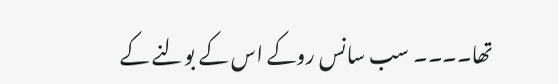تھا۔۔۔۔ سب سانس روکے اس کے بولنے کے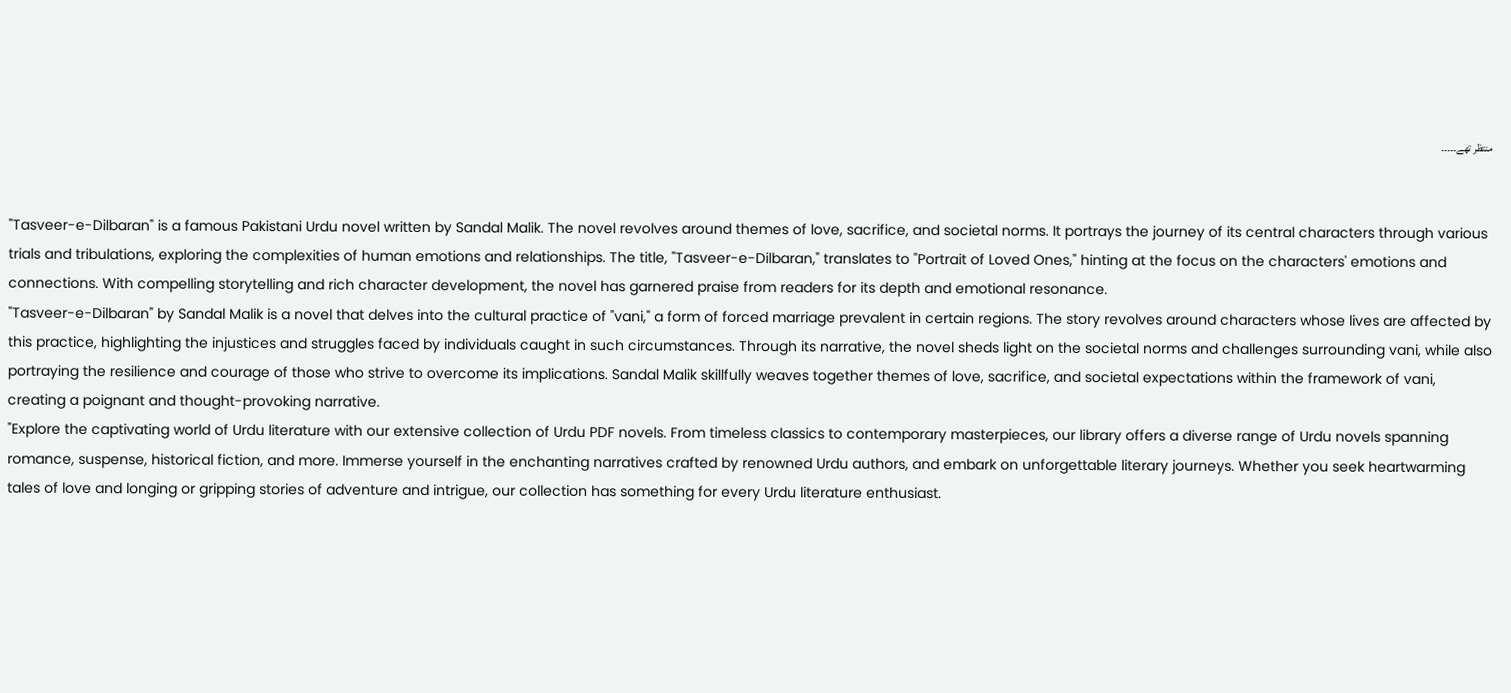منتظر تھے۔۔۔۔۔


"Tasveer-e-Dilbaran" is a famous Pakistani Urdu novel written by Sandal Malik. The novel revolves around themes of love, sacrifice, and societal norms. It portrays the journey of its central characters through various trials and tribulations, exploring the complexities of human emotions and relationships. The title, "Tasveer-e-Dilbaran," translates to "Portrait of Loved Ones," hinting at the focus on the characters' emotions and connections. With compelling storytelling and rich character development, the novel has garnered praise from readers for its depth and emotional resonance.
"Tasveer-e-Dilbaran" by Sandal Malik is a novel that delves into the cultural practice of "vani," a form of forced marriage prevalent in certain regions. The story revolves around characters whose lives are affected by this practice, highlighting the injustices and struggles faced by individuals caught in such circumstances. Through its narrative, the novel sheds light on the societal norms and challenges surrounding vani, while also portraying the resilience and courage of those who strive to overcome its implications. Sandal Malik skillfully weaves together themes of love, sacrifice, and societal expectations within the framework of vani, creating a poignant and thought-provoking narrative.
"Explore the captivating world of Urdu literature with our extensive collection of Urdu PDF novels. From timeless classics to contemporary masterpieces, our library offers a diverse range of Urdu novels spanning romance, suspense, historical fiction, and more. Immerse yourself in the enchanting narratives crafted by renowned Urdu authors, and embark on unforgettable literary journeys. Whether you seek heartwarming tales of love and longing or gripping stories of adventure and intrigue, our collection has something for every Urdu literature enthusiast.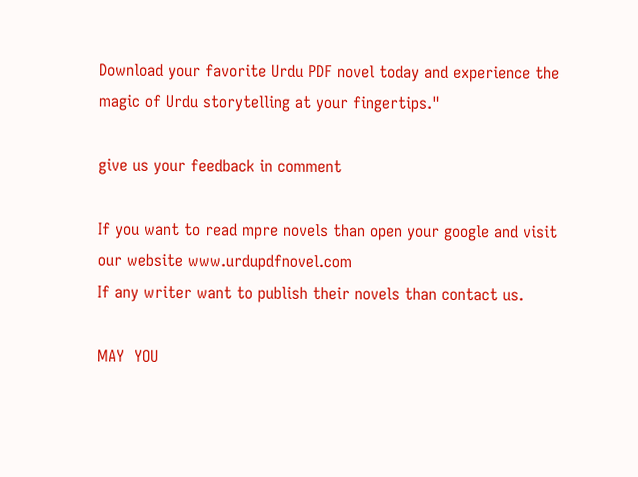Download your favorite Urdu PDF novel today and experience the magic of Urdu storytelling at your fingertips."

give us your feedback in comment

If you want to read mpre novels than open your google and visit our website www.urdupdfnovel.com
If any writer want to publish their novels than contact us.

MAY  YOU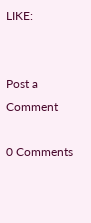LIKE:


Post a Comment

0 Comments